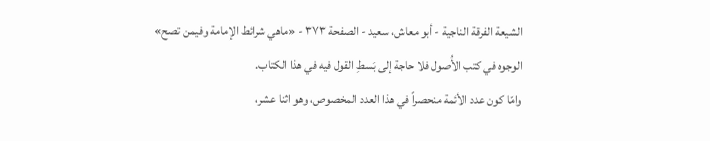الشيعة الفرقة الناجية - أبو معاش، سعيد - الصفحة ٣٧٣ - «ماهي شرائط الإمامة وفيمن تصح»
الوجوه في كتب الأُصول فلا حاجة إلى بَسطِ القول فيه في هذا الكتاب.
وامّا كون عدد الأئمة منحصراً في هذا العدد المخصوص، وهو اثنا عشر،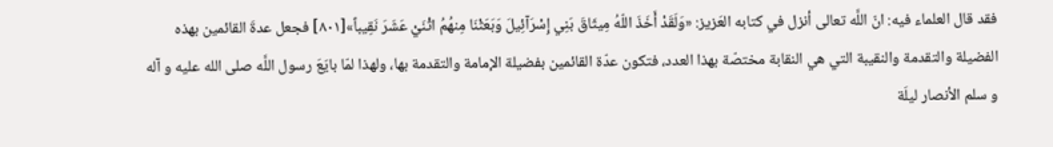فقد قال العلماء فيه: انّ اللَّه تعالى أنزل في كتابه العَزيز: «وَلَقَدْ أَخَذَ اللّهُ مِيثَاقَ بَنِي إِسْرَآئِيلَ وَبَعَثْنَا مِنهُمُ اثْنَيْ عَشَرَ نَقِيباً»[٨٠١] فجعل عدةَ القائمين بهذه الفضيلة والتقدمة والنقيبة التي هي النقابة مختصّة بهذا العدد، فتكون عدّة القائمين بفضيلة الإمامة والتقدمة بها، ولهذا لمّا بايَعَ رسول اللَّه صلى الله عليه و آله و سلم الأنصار ليلَة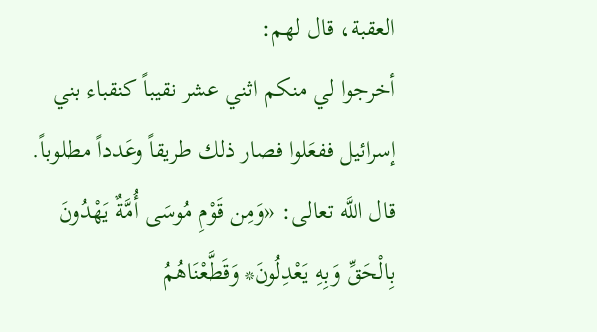العقبة، قال لهم:
أخرجوا لي منكم اثني عشر نقيباً كنقباء بني إسرائيل ففعَلوا فصار ذلك طريقاً وعَدداً مطلوباً.
قال اللَّه تعالى: «وَمِن قَوْمِ مُوسَى أُمَّةٌ يَهْدُونَ بِالْحَقِّ وَبِهِ يَعْدِلُونَ* وَقَطَّعْنَاهُمُ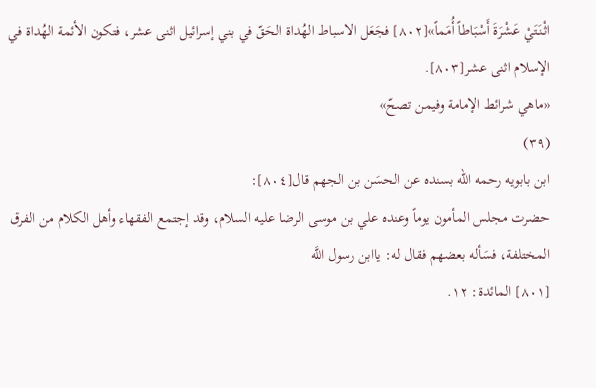اثْنَتَيْ عَشْرَةَ أَسْبَاطاً أُمَماً»[٨٠٢] فجَعَل الاسباط الهُداة الحَقّ في بني إسرائيل اثنى عشر، فتكون الأئمة الهُداة في الإسلام اثنى عشر[٨٠٣].
«ماهي شرائط الإمامة وفيمن تصحّ»
(٣٩)
ابن بابويه رحمه الله بسنده عن الحسَن بن الجهم قال[٨٠٤]:
حضرت مجلس المأمون يوماً وعنده علي بن موسى الرضا عليه السلام، وقد إجتمع الفقهاء وأهل الكلام من الفرق المختلفة، فسَأله بعضهم فقال له: ياابن رسول اللَّه
[٨٠١] المائدة: ١٢.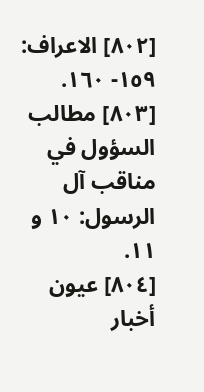[٨٠٢] الاعراف: ١٥٩- ١٦٠.
[٨٠٣] مطالب السؤول في مناقب آل الرسول: ١٠ و ١١.
[٨٠٤] عيون أخبار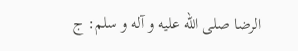الرضا صلى الله عليه و آله و سلم: ج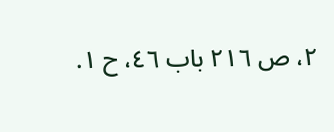٢، ص ٢١٦ باب ٤٦، ح ١.